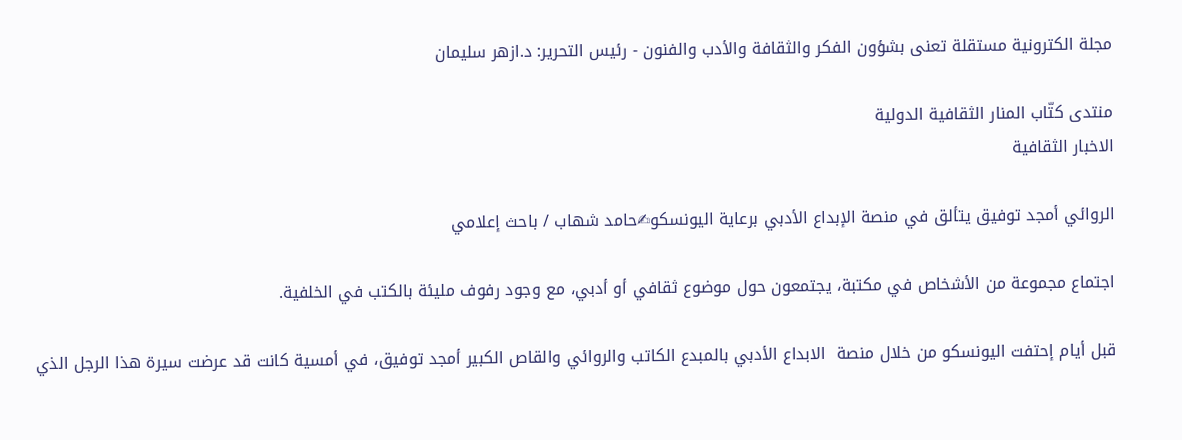مجلة الكترونية مستقلة تعنى بشؤون الفكر والثقافة والأدب والفنون - رئيس التحرير: د.ازهر سليمان

منتدى كتّاب المنار الثقافية الدولية
الاخبار الثقافية

الروائي أمجد توفيق يتألق في منصة الإبداع الأدبي برعاية اليونسكو✍حامد شهاب / باحث إعلامي

اجتماع مجموعة من الأشخاص في مكتبة، يجتمعون حول موضوع ثقافي أو أدبي، مع وجود رفوف مليئة بالكتب في الخلفية.

قبل أيام إحتفت اليونسكو من خلال منصة  الابداع الأدبي بالمبدع الكاتب والروائي والقاص الكبير أمجد توفيق، في أمسية كانت قد عرضت سيرة هذا الرجل الذي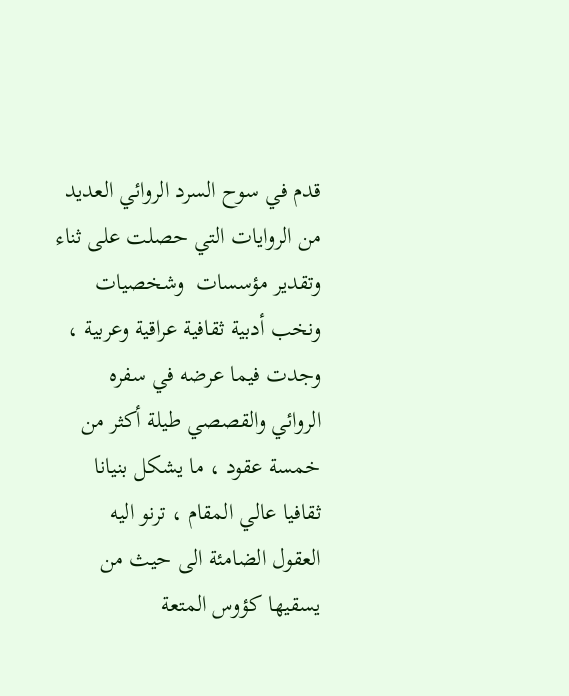قدم في سوح السرد الروائي العديد من الروايات التي حصلت على ثناء وتقدير مؤسسات  وشخصيات ونخب أدبية ثقافية عراقية وعربية ، وجدت فيما عرضه في سفره الروائي والقصصي طيلة أكثر من خمسة عقود ، ما يشكل بنيانا ثقافيا عالي المقام ، ترنو اليه العقول الضامئة الى حيث من يسقيها كؤوس المتعة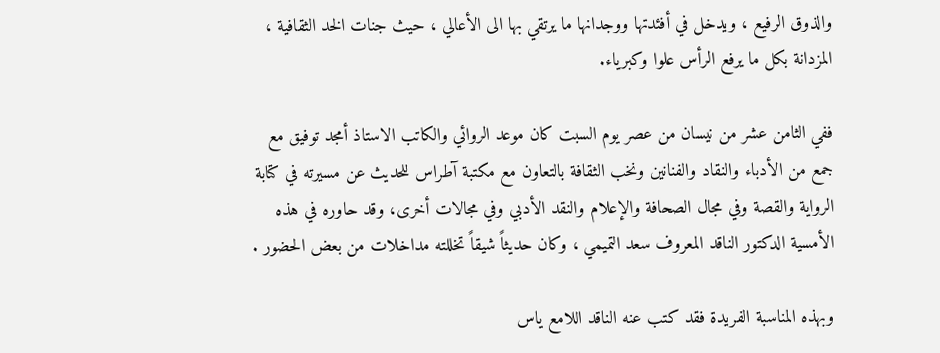والذوق الرفيع ، ويدخل في أفئدتها ووجدانها ما يرتقي بها الى الأعالي ، حيث جنات الخد الثقافية ، المزدانة بكل ما يرفع الرأس علوا وكبرياء.

ففي الثامن عشر من نيسان من عصر يوم السبت كان موعد الروائي والكاتب الاستاذ أمجد توفيق مع جمع من الأدباء والنقاد والفنانين ونخب الثقافة بالتعاون مع مكتبة آطراس للحديث عن مسيرته في كتابة الرواية والقصة وفي مجال الصحافة والإعلام والنقد الأدبي وفي مجالات أخرى، وقد حاوره في هذه الأمسية الدكتور الناقد المعروف سعد التميمي ، وكان حديثاً شيقاً تخللته مداخلات من بعض الحضور .

وبهذه المناسبة الفريدة فقد كتب عنه الناقد اللامع ياس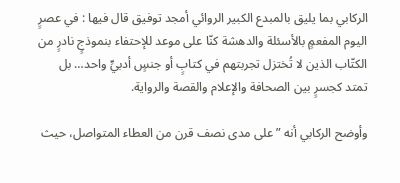الركابي بما يليق بالمبدع الكبير الروائي أمجد توفيق قال فيها : في عصرٍ اليوم المفعمٍ بالأسئلة والدهشة كنّا على موعد للإحتفاء بنموذجٍ نادرٍ من الكتّاب الذين لا تُختزل تجربتهم في كتابٍ أو جنسٍ أدبيٍّ واحد… بل تمتد كجسرٍ بين الصحافة والإعلام والقصة والرواية.

وأوضح الركابي أنه ” على مدى نصف قرن من العطاء المتواصل، حيث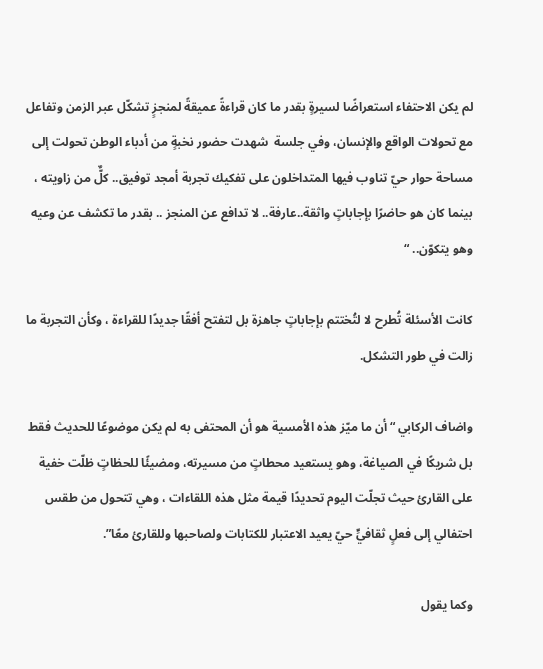لم يكن الاحتفاء استعراضًا لسيرةٍ بقدر ما كان قراءةً عميقةً لمنجزٍ تشكّل عبر الزمن وتفاعل مع تحولات الواقع والإنسان، وفي جلسة  شهدت حضور نخبةٍ من أدباء الوطن تحولت إلى مساحة حوار حيّ تناوب فيها المتداخلون على تفكيك تجربة أمجد توفيق.. كلٌّ من زاويته ، بينما كان هو حاضرًا بإجاباتٍ واثقة..عارفة.. لا تدافع عن المنجز .. بقدر ما تكشف عن وعيه وهو يتكوّن.. “

كانت الأسئلة تُطرح لا لتُختتم بإجاباتٍ جاهزة بل لتفتح أفقًا جديدًا للقراءة ، وكأن التجربة ما زالت في طور التشكل.

واضاف الركابي “أن ما ميّز هذه الأمسية هو أن المحتفى به لم يكن موضوعًا للحديث فقط بل شريكًا في الصياغة، وهو يستعيد محطاتٍ من مسيرته، ومضيئًا للحظاتٍ ظلّت خفية على القارئ حيث تجلّت اليوم تحديدًا قيمة مثل هذه اللقاءات ، وهي تتحول من طقس احتفالي إلى فعلٍ ثقافيٍّ حيّ يعيد الاعتبار للكتابات ولصاحبها وللقارئ معًا”.

وكما يقول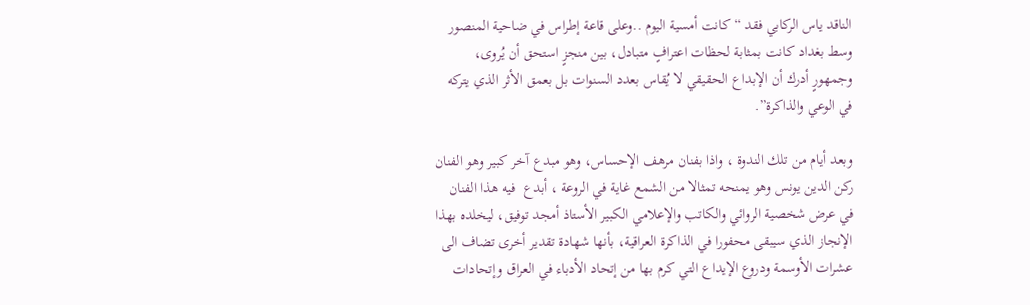الناقد ياس الركابي فقد “كانت أمسية اليوم ..وعلى قاعة إطراس في ضاحية المنصور وسط بغداد كانت بمثابة لحظات اعترافٍ متبادل، بين منجزٍ استحق أن يُروى،  وجمهورٍ أدرك أن الإبداع الحقيقي لا يُقاس بعدد السنوات بل بعمق الأثر الذي يتركه في الوعي والذاكرة”.

وبعد أيام من تلك الندوة ، واذا بفنان مرهف الإحساس، وهو مبدع آخر كبير وهو الفنان ركن الدين يونس وهو يمنحه تمثالا من الشمع غاية في الروعة ، أبدع  فيه هذا الفنان في عرض شخصية الروائي والكاتب والإعلامي الكبير الأستاذ أمجد توفيق، ليخلده بهذا الإنجاز الذي سيبقى محفورا في الذاكرة العراقية، بأنها شهادة تقدير أخرى تضاف الى عشرات الأوسمة ودروع الإيداع التي كرم بها من إتحاد الأدباء في العراق وإتحادات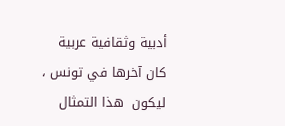أدبية وثقافية عربية كان آخرها في تونس ، ليكون  هذا التمثال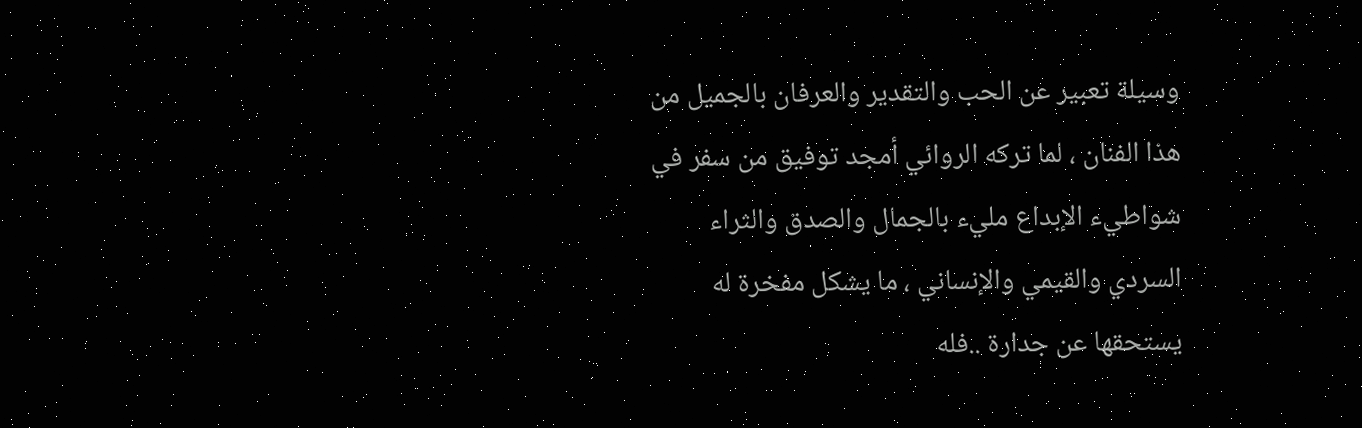وسيلة تعبير عن الحب والتقدير والعرفان بالجميل من هذا الفنان ، لما تركه الروائي أمجد توفيق من سفر في شواطيء الإبداع مليء بالجمال والصدق والثراء السردي والقيمي والإنساني ، ما يشكل مفخرة له يستحقها عن جدارة ..فله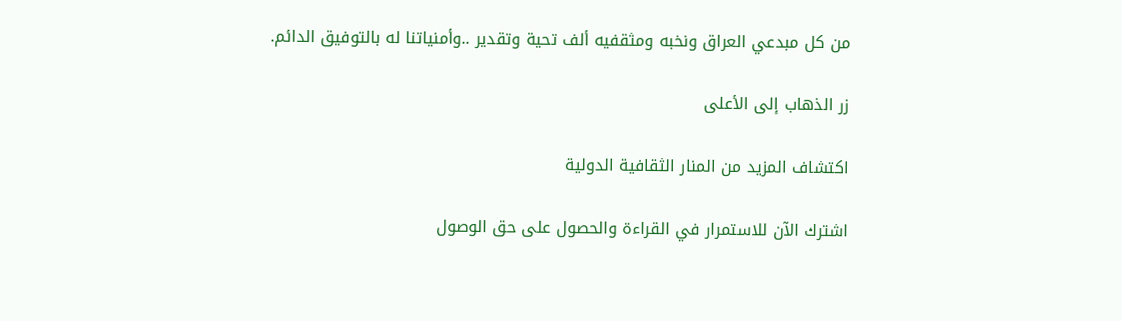من كل مبدعي العراق ونخبه ومثقفيه ألف تحية وتقدير ..وأمنياتنا له بالتوفيق الدائم.

زر الذهاب إلى الأعلى

اكتشاف المزيد من المنار الثقافية الدولية

اشترك الآن للاستمرار في القراءة والحصول على حق الوصول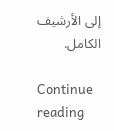إلى الأرشيف الكامل.

Continue reading